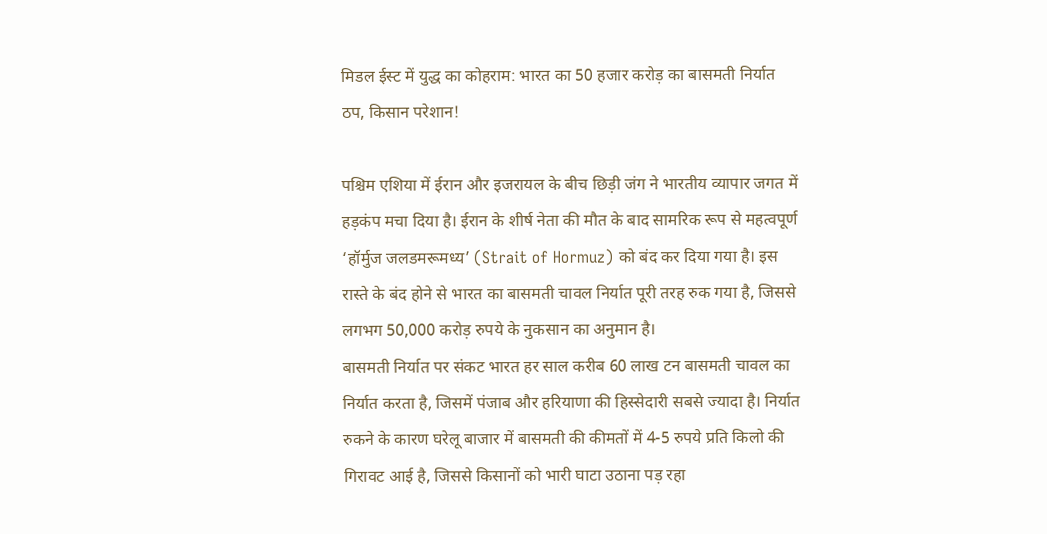मिडल ईस्ट में युद्ध का कोहराम: भारत का 50 हजार करोड़ का बासमती निर्यात ठप, किसान परेशान!

पश्चिम एशिया में ईरान और इजरायल के बीच छिड़ी जंग ने भारतीय व्यापार जगत में हड़कंप मचा दिया है। ईरान के शीर्ष नेता की मौत के बाद सामरिक रूप से महत्वपूर्ण ‘हॉर्मुज जलडमरूमध्य’ (Strait of Hormuz) को बंद कर दिया गया है। इस रास्ते के बंद होने से भारत का बासमती चावल निर्यात पूरी तरह रुक गया है, जिससे लगभग 50,000 करोड़ रुपये के नुकसान का अनुमान है।
बासमती निर्यात पर संकट भारत हर साल करीब 60 लाख टन बासमती चावल का निर्यात करता है, जिसमें पंजाब और हरियाणा की हिस्सेदारी सबसे ज्यादा है। निर्यात रुकने के कारण घरेलू बाजार में बासमती की कीमतों में 4-5 रुपये प्रति किलो की गिरावट आई है, जिससे किसानों को भारी घाटा उठाना पड़ रहा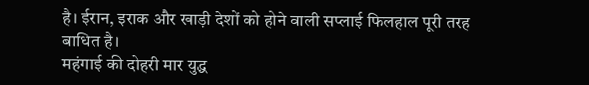है। ईरान, इराक और खाड़ी देशों को होने वाली सप्लाई फिलहाल पूरी तरह बाधित है।
महंगाई की दोहरी मार युद्ध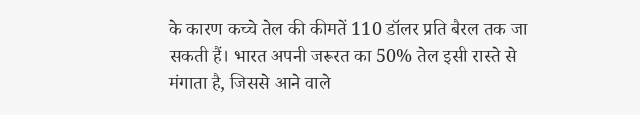के कारण कच्चे तेल की कीमतें 110 डॉलर प्रति बैरल तक जा सकती हैं। भारत अपनी जरूरत का 50% तेल इसी रास्ते से मंगाता है, जिससे आने वाले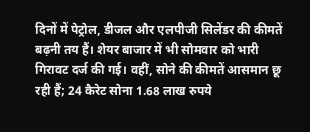दिनों में पेट्रोल, डीजल और एलपीजी सिलेंडर की कीमतें बढ़नी तय हैं। शेयर बाजार में भी सोमवार को भारी गिरावट दर्ज की गई। वहीं, सोने की कीमतें आसमान छू रही हैं; 24 कैरेट सोना 1.68 लाख रुपये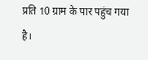प्रति 10 ग्राम के पार पहुंच गया है।